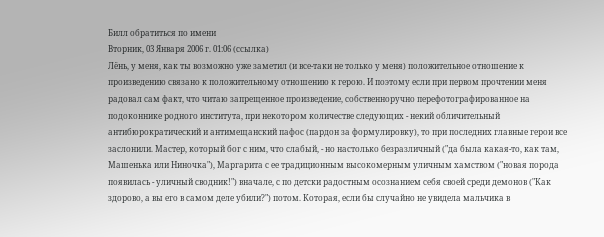Билл обратиться по имени
Вторник, 03 Января 2006 г. 01:06 (ссылка)
Лёнь, у меня, как ты возможно уже заметил (и все-таки не только у меня) положительное отношение к произведению связано к положительному отношению к герою. И поэтому если при первом прочтении меня радовал сам факт, что читаю запрещенное произведение, собственноручно перефотографированное на подоконнике родного института, при некотором количестве следующих - некий обличительный антибюрократический и антимещанский пафос (пардон за формулировку), то при последних главные герои все заслонили. Мастер, который бог с ним, что слабый, - но настолько безразличный ("да была какая-то, как там, Машенька или Ниночка"), Маргарита с ее традиционным высокомерным уличным хамством ("новая порода появилась - уличный сводник!") вначале, с по детски радостным осознанием себя своей среди демонов ("Как здорово, а вы его в самом деле убили?") потом. Которая, если бы случайно не увидела мальчика в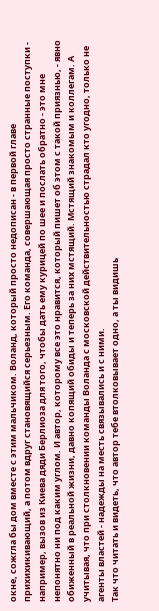окне, сожгла бы дом вместе с этим мальчиком. Воланд, который просто недописан - в первой главе прихихикивающий, а потом вдруг становящийся серьезным. Его команда, совершающая просто странные поступки - например, вызов из Киева дяди Берлиоза для того, чтобы дать ему курицей по шее и послать обратно - это мне непонятно ни под каким углом. И автор, которому все это нравится, который пишет об этом с такой приязнью, - явно обиженный в реальной жизни, давно копящий обиды и теперь за них мстящий. Мстящий знакомым и коллегам. А учитывая, что при столкновении команды Воланда с московской действительностью страдал кто угодно, только не агенты властей - надежды на месть связывались и с ними.
Так что читать и видеть, что автор тебе втолковывает одно, а ты видишь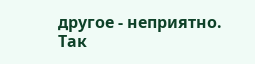другое - неприятно. Так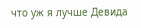что уж я лучше Девида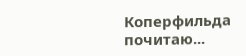Коперфильда почитаю...